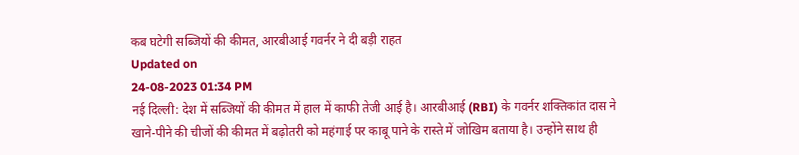कब घटेगी सब्जियों की कीमत, आरबीआई गवर्नर ने दी बड़ी राहत
Updated on
24-08-2023 01:34 PM
नई दिल्ली: देश में सब्जियों की कीमत में हाल में काफी तेजी आई है। आरबीआई (RBI) के गवर्नर शक्तिकांत दास ने खाने-पीने की चीजों की कीमत में बढ़ोतरी को महंगाई पर काबू पाने के रास्ते में जोखिम बताया है। उन्होंने साथ ही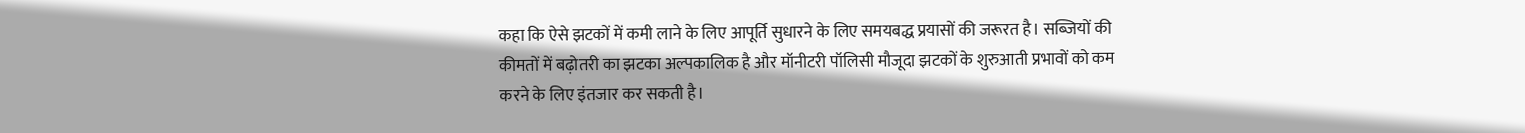कहा कि ऐसे झटकों में कमी लाने के लिए आपूर्ति सुधारने के लिए समयबद्ध प्रयासों की जरूरत है। सब्जियों की कीमतों में बढ़ोतरी का झटका अल्पकालिक है और मॉनीटरी पॉलिसी मौजूदा झटकों के शुरुआती प्रभावों को कम करने के लिए इंतजार कर सकती है।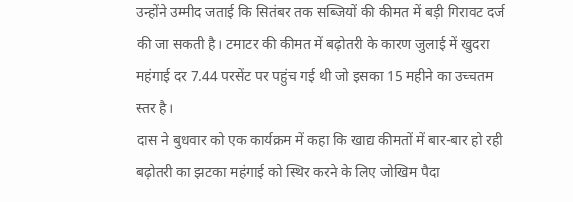उन्होंने उम्मीद जताई कि सितंबर तक सब्जियों की कीमत में बड़ी गिरावट दर्ज की जा सकती है। टमाटर की कीमत में बढ़ोतरी के कारण जुलाई में खुदरा महंगाई दर 7.44 परसेंट पर पहुंच गई थी जो इसका 15 महीने का उच्चतम स्तर है।
दास ने बुधवार को एक कार्यक्रम में कहा कि खाद्य कीमतों में बार-बार हो रही बढ़ोतरी का झटका महंगाई को स्थिर करने के लिए जोखिम पैदा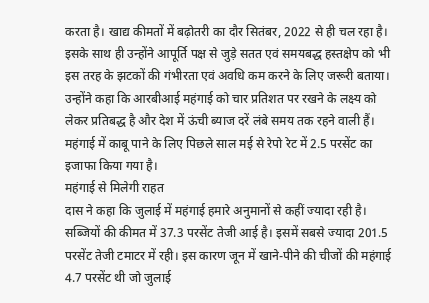करता है। खाद्य कीमतों में बढ़ोतरी का दौर सितंबर, 2022 से ही चल रहा है। इसके साथ ही उन्होंने आपूर्ति पक्ष से जुड़े सतत एवं समयबद्ध हस्तक्षेप को भी इस तरह के झटकों की गंभीरता एवं अवधि कम करने के लिए जरूरी बताया। उन्होंने कहा कि आरबीआई महंगाई को चार प्रतिशत पर रखने के लक्ष्य को लेकर प्रतिबद्ध है और देश में ऊंची ब्याज दरें लंबे समय तक रहने वाली हैं। महंगाई में काबू पाने के लिए पिछले साल मई से रेपो रेट में 2.5 परसेंट का इजाफा किया गया है।
महंगाई से मिलेगी राहत
दास ने कहा कि जुलाई में महंगाई हमारे अनुमानों से कहीं ज्यादा रही है। सब्जियों की कीमत में 37.3 परसेंट तेजी आई है। इसमें सबसे ज्यादा 201.5 परसेंट तेजी टमाटर में रही। इस कारण जून में खाने-पीने की चीजों की महंगाई 4.7 परसेंट थी जो जुलाई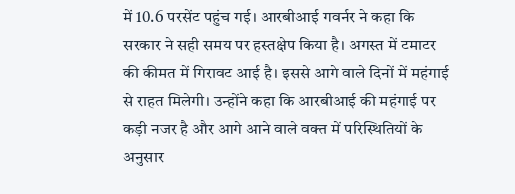में 10.6 परसेंट पहुंच गई। आरबीआई गवर्नर ने कहा कि सरकार ने सही समय पर हस्तक्षेप किया है। अगस्त में टमाटर की कीमत में गिरावट आई है। इससे आगे वाले दिनों में महंगाई से राहत मिलेगी। उन्होंने कहा कि आरबीआई की महंगाई पर कड़ी नजर है और आगे आने वाले वक्त में परिस्थितियों के अनुसार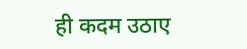ही कदम उठाए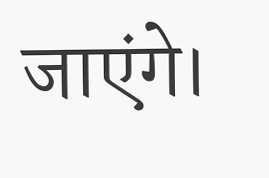जाएंगे।